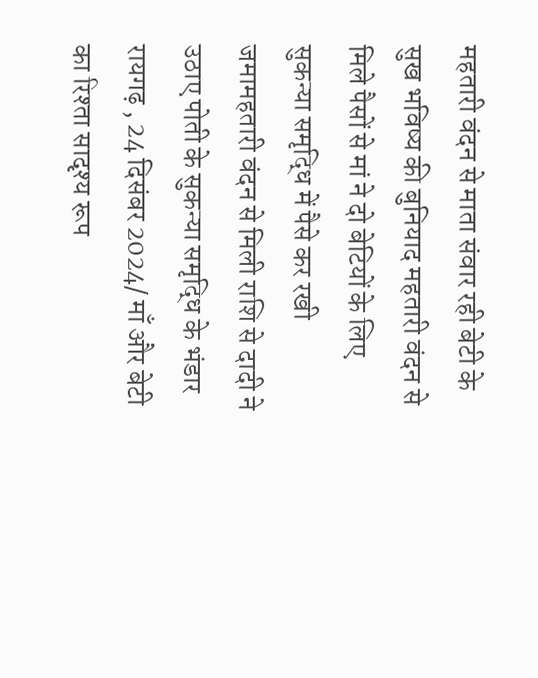महतारी वंदन से माता संवार रही बेटी के सुख भविष्य की बुनियाद महतारी वंदन से मिले पैसों से मां ने दो बेटियों के लिए सुकन्या समृद्धि में पैसे कर रखी जमामहतारी वंदन से मिली राशि से दादी ने उठाए पोती के सुकन्या समृद्धि के भंडार रायगढ़ , 24 दिसंबर 2024/ माँ और बेटी का रिश्ता सादृश्य रूप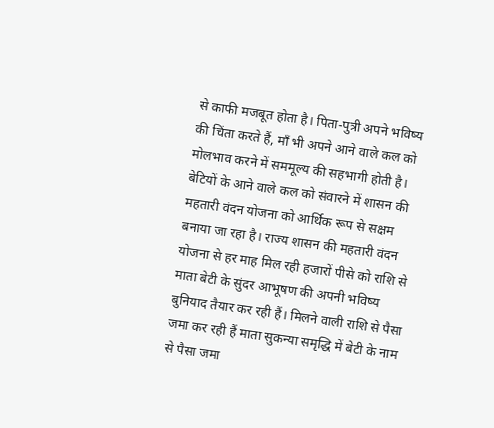से काफी मजबूत होता है। पिता-पुत्री अपने भविष्य की चिंता करते हैं, माँ भी अपने आने वाले कल को मोलभाव करने में सममूल्य की सहभागी होती है। बेटियों के आने वाले कल को संवारने में शासन की महतारी वंदन योजना को आर्थिक रूप से सक्षम बनाया जा रहा है। राज्य शासन की महतारी वंदन योजना से हर माह मिल रही हजारों पीसे को राशि से माता बेटी के सुंदर आभूषण की अपनी भविष्य बुनियाद तैयार कर रही हैं। मिलने वाली राशि से पैसा जमा कर रही हैं माता सुकन्या समृद्धि में बेटी के नाम से पैसा जमा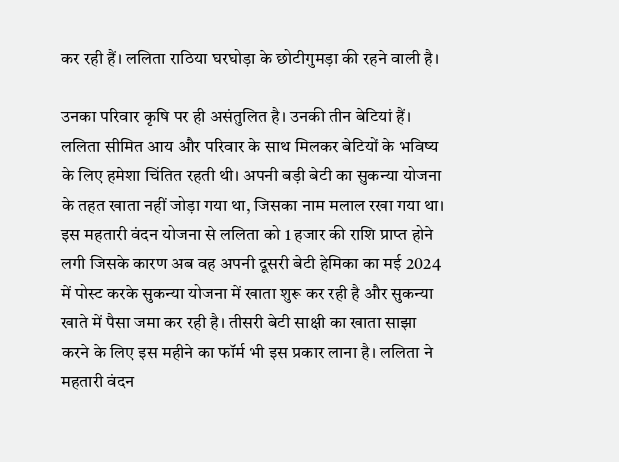कर रही हैं। ललिता राठिया घरघोड़ा के छोटीगुमड़ा की रहने वाली है।

उनका परिवार कृषि पर ही असंतुलित है। उनकी तीन बेटियां हैं। ललिता सीमित आय और परिवार के साथ मिलकर बेटियों के भविष्य के लिए हमेशा चिंतित रहती थी। अपनी बड़ी बेटी का सुकन्या योजना के तहत खाता नहीं जोड़ा गया था, जिसका नाम मलाल रखा गया था। इस महतारी वंदन योजना से ललिता को 1 हजार की राशि प्राप्त होने लगी जिसके कारण अब वह अपनी दूसरी बेटी हेमिका का मई 2024 में पोस्ट करके सुकन्या योजना में खाता शुरू कर रही है और सुकन्या खाते में पैसा जमा कर रही है। तीसरी बेटी साक्षी का खाता साझा करने के लिए इस महीने का फॉर्म भी इस प्रकार लाना है। ललिता ने महतारी वंदन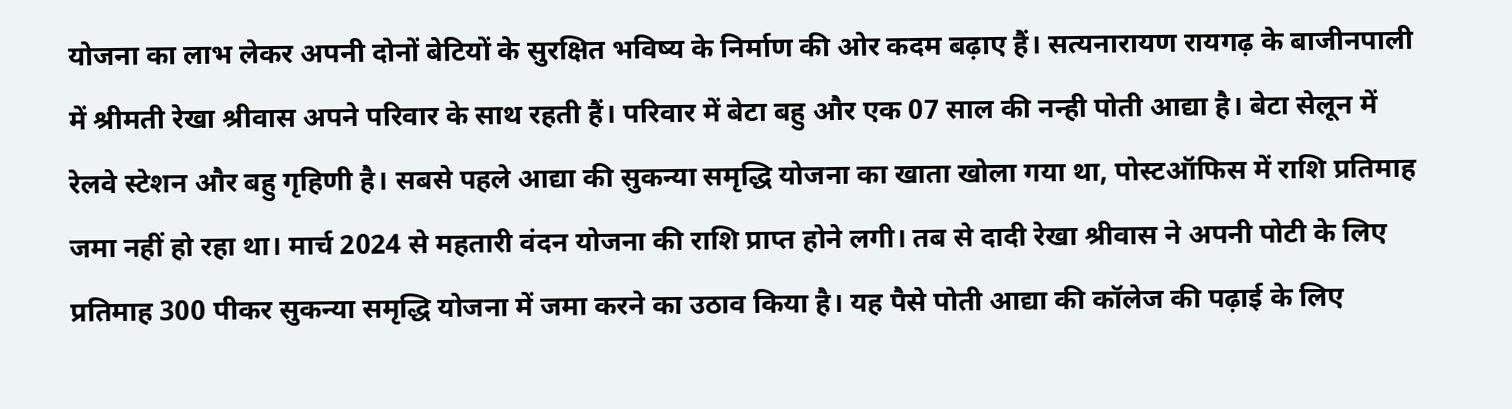योजना का लाभ लेकर अपनी दोनों बेटियों के सुरक्षित भविष्य के निर्माण की ओर कदम बढ़ाए हैं। सत्यनारायण रायगढ़ के बाजीनपाली में श्रीमती रेखा श्रीवास अपने परिवार के साथ रहती हैं। परिवार में बेटा बहु और एक 07 साल की नन्ही पोती आद्या है। बेटा सेलून में रेलवे स्टेशन और बहु गृहिणी है। सबसे पहले आद्या की सुकन्या समृद्धि योजना का खाता खोला गया था, पोस्टऑफिस में राशि प्रतिमाह जमा नहीं हो रहा था। मार्च 2024 से महतारी वंदन योजना की राशि प्राप्त होने लगी। तब से दादी रेखा श्रीवास ने अपनी पोटी के लिए प्रतिमाह 300 पीकर सुकन्या समृद्धि योजना में जमा करने का उठाव किया है। यह पैसे पोती आद्या की कॉलेज की पढ़ाई के लिए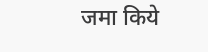जमा किये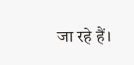जा रहे हैं।